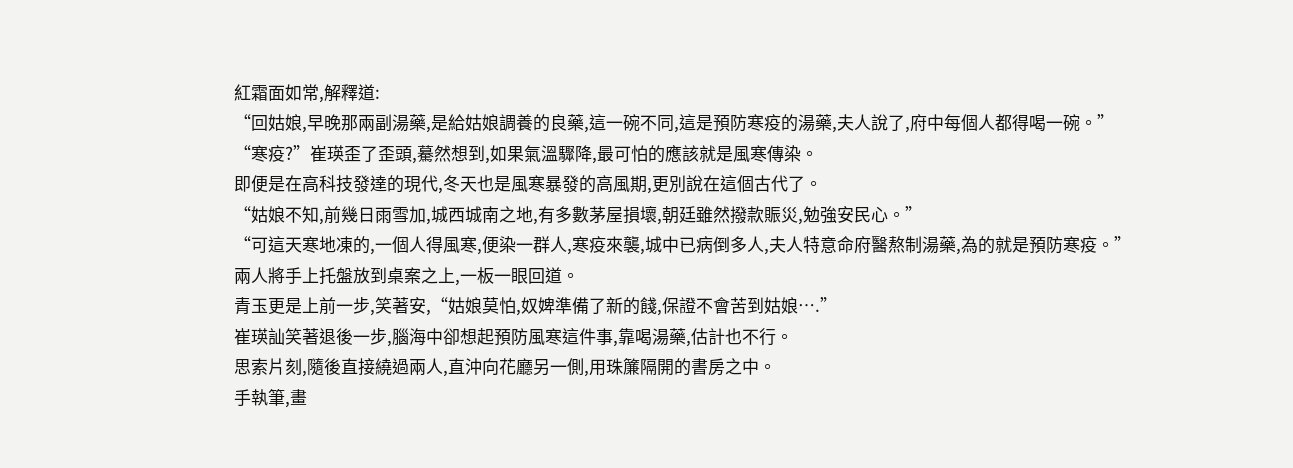紅霜面如常,解釋道:
“回姑娘,早晚那兩副湯藥,是給姑娘調養的良藥,這一碗不同,這是預防寒疫的湯藥,夫人說了,府中每個人都得喝一碗。”
“寒疫?”崔瑛歪了歪頭,驀然想到,如果氣溫驟降,最可怕的應該就是風寒傳染。
即便是在高科技發達的現代,冬天也是風寒暴發的高風期,更別說在這個古代了。
“姑娘不知,前幾日雨雪加,城西城南之地,有多數茅屋損壞,朝廷雖然撥款賑災,勉強安民心。”
“可這天寒地凍的,一個人得風寒,便染一群人,寒疫來襲,城中已病倒多人,夫人特意命府醫熬制湯藥,為的就是預防寒疫。”
兩人將手上托盤放到桌案之上,一板一眼回道。
青玉更是上前一步,笑著安,“姑娘莫怕,奴婢準備了新的餞,保證不會苦到姑娘….”
崔瑛訕笑著退後一步,腦海中卻想起預防風寒這件事,靠喝湯藥,估計也不行。
思索片刻,隨後直接繞過兩人,直沖向花廳另一側,用珠簾隔開的書房之中。
手執筆,畫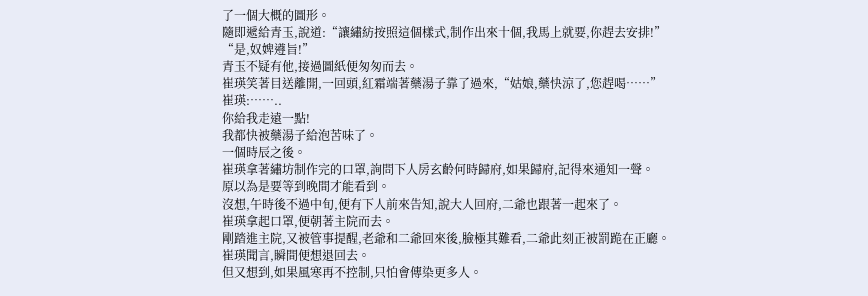了一個大概的圖形。
隨即遞給青玉,說道:“讓繡紡按照這個樣式,制作出來十個,我馬上就要,你趕去安排!”
“是,奴婢遵旨!”
青玉不疑有他,接過圖紙便匆匆而去。
崔瑛笑著目送離開,一回頭,紅霜端著藥湯子靠了過來,“姑娘,藥快涼了,您趕喝……”
崔瑛:……..
你給我走遠一點!
我都快被藥湯子給泡苦味了。
一個時辰之後。
崔瑛拿著繡坊制作完的口罩,詢問下人房玄齡何時歸府,如果歸府,記得來通知一聲。
原以為是要等到晚間才能看到。
沒想,午時後不過中旬,便有下人前來告知,說大人回府,二爺也跟著一起來了。
崔瑛拿起口罩,便朝著主院而去。
剛踏進主院,又被管事提醒,老爺和二爺回來後,臉極其難看,二爺此刻正被罰跪在正廳。
崔瑛聞言,瞬間便想退回去。
但又想到,如果風寒再不控制,只怕會傳染更多人。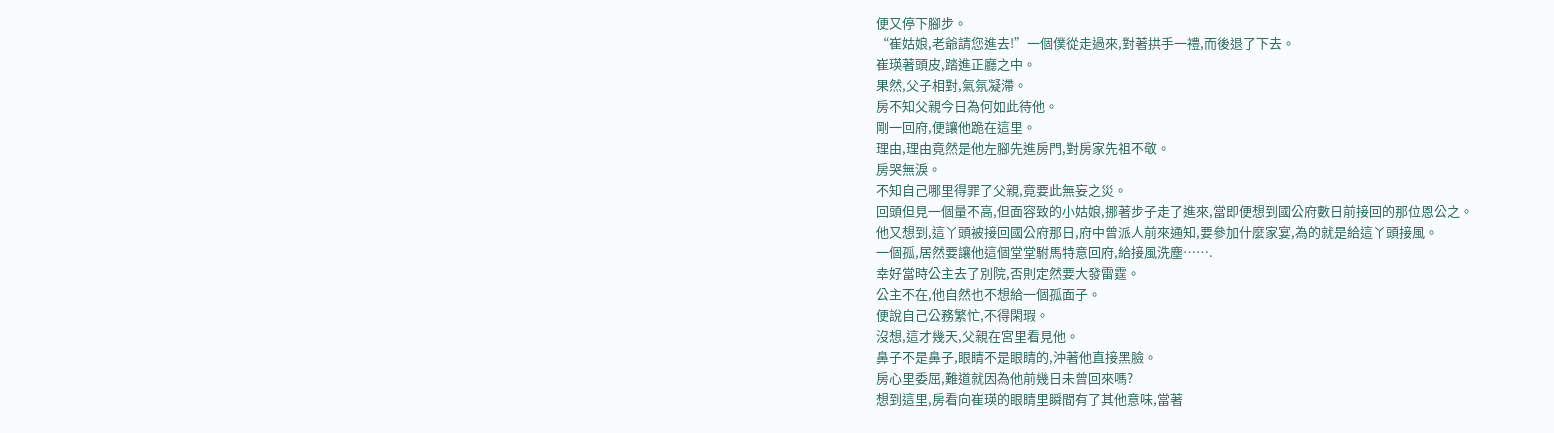便又停下腳步。
“崔姑娘,老爺請您進去!”一個僕從走過來,對著拱手一禮,而後退了下去。
崔瑛著頭皮,踏進正廳之中。
果然,父子相對,氣氛凝滯。
房不知父親今日為何如此待他。
剛一回府,便讓他跪在這里。
理由,理由竟然是他左腳先進房門,對房家先祖不敬。
房哭無淚。
不知自己哪里得罪了父親,竟要此無妄之災。
回頭但見一個量不高,但面容致的小姑娘,挪著步子走了進來,當即便想到國公府數日前接回的那位恩公之。
他又想到,這丫頭被接回國公府那日,府中曾派人前來通知,要參加什麼家宴,為的就是給這丫頭接風。
一個孤,居然要讓他這個堂堂駙馬特意回府,給接風洗塵…….
幸好當時公主去了別院,否則定然要大發雷霆。
公主不在,他自然也不想給一個孤面子。
便說自己公務繁忙,不得閑瑕。
沒想,這才幾天,父親在宮里看見他。
鼻子不是鼻子,眼睛不是眼睛的,沖著他直接黑臉。
房心里委屈,難道就因為他前幾日未曾回來嗎?
想到這里,房看向崔瑛的眼睛里瞬間有了其他意味,當著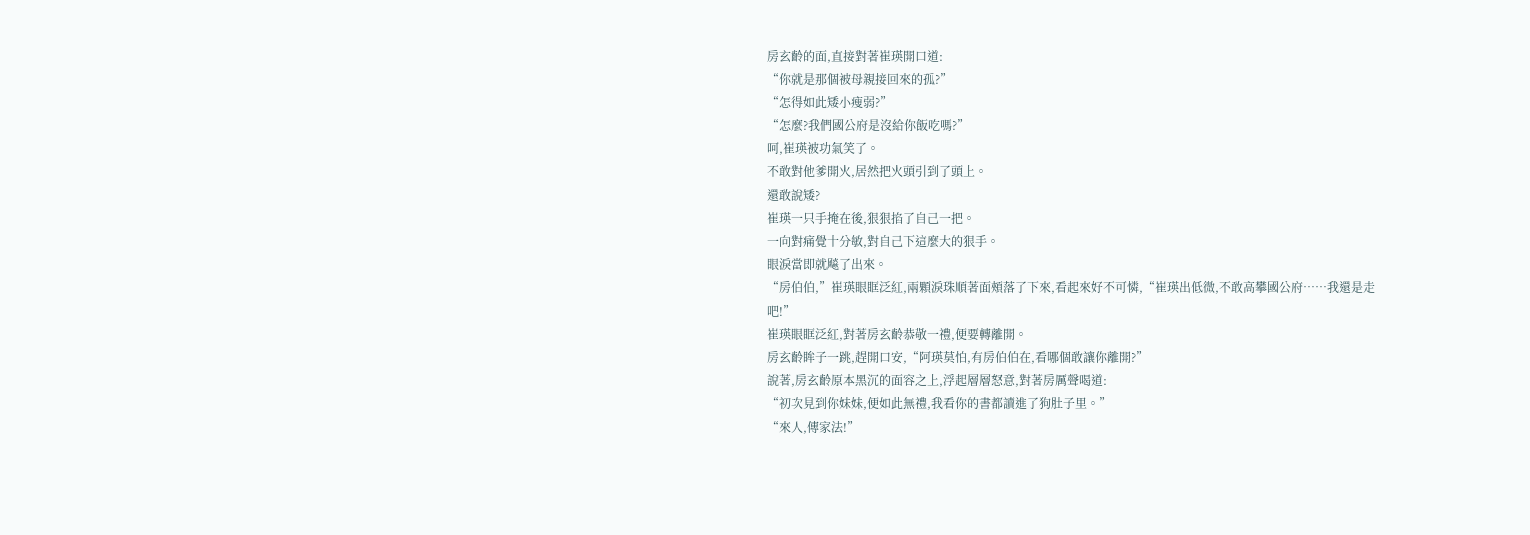房玄齡的面,直接對著崔瑛開口道:
“你就是那個被母親接回來的孤?”
“怎得如此矮小瘦弱?”
“怎麼?我們國公府是沒給你飯吃嗎?”
呵,崔瑛被功氣笑了。
不敢對他爹開火,居然把火頭引到了頭上。
還敢說矮?
崔瑛一只手掩在後,狠狠掐了自己一把。
一向對痛覺十分敏,對自己下這麼大的狠手。
眼淚當即就飚了出來。
“房伯伯,”崔瑛眼眶泛紅,兩顆淚珠順著面頰落了下來,看起來好不可憐,“崔瑛出低微,不敢高攀國公府……我還是走吧!”
崔瑛眼眶泛紅,對著房玄齡恭敬一禮,便要轉離開。
房玄齡眸子一跳,趕開口安,“阿瑛莫怕,有房伯伯在,看哪個敢讓你離開?”
說著,房玄齡原本黑沉的面容之上,浮起層層怒意,對著房厲聲喝道:
“初次見到你妹妹,便如此無禮,我看你的書都讀進了狗肚子里。”
“來人,傳家法!”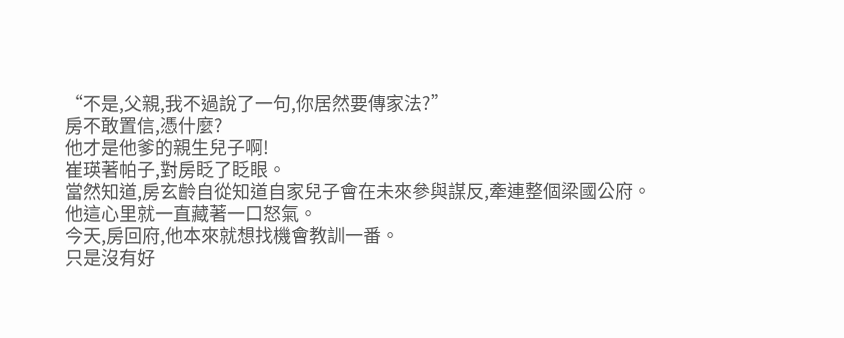“不是,父親,我不過說了一句,你居然要傳家法?”
房不敢置信,憑什麼?
他才是他爹的親生兒子啊!
崔瑛著帕子,對房眨了眨眼。
當然知道,房玄齡自從知道自家兒子會在未來參與謀反,牽連整個梁國公府。
他這心里就一直藏著一口怒氣。
今天,房回府,他本來就想找機會教訓一番。
只是沒有好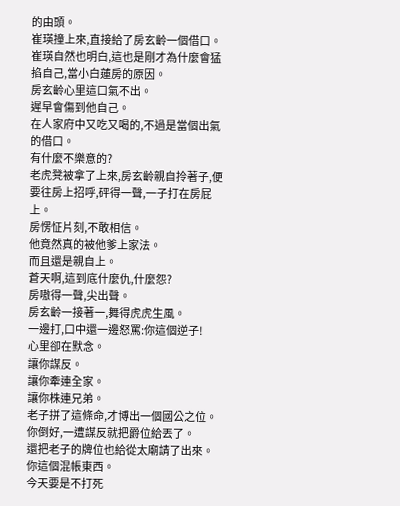的由頭。
崔瑛撞上來,直接給了房玄齡一個借口。
崔瑛自然也明白,這也是剛才為什麼會猛掐自己,當小白蓮房的原因。
房玄齡心里這口氣不出。
遲早會傷到他自己。
在人家府中又吃又喝的,不過是當個出氣的借口。
有什麼不樂意的?
老虎凳被拿了上來,房玄齡親自拎著子,便要往房上招呼,砰得一聲,一子打在房屁上。
房愣怔片刻,不敢相信。
他竟然真的被他爹上家法。
而且還是親自上。
蒼天啊,這到底什麼仇,什麼怨?
房嗷得一聲,尖出聲。
房玄齡一接著一,舞得虎虎生風。
一邊打,口中還一邊怒罵:你這個逆子!
心里卻在默念。
讓你謀反。
讓你牽連全家。
讓你株連兄弟。
老子拼了這條命,才博出一個國公之位。
你倒好,一遭謀反就把爵位給丟了。
還把老子的牌位也給從太廟請了出來。
你這個混帳東西。
今天要是不打死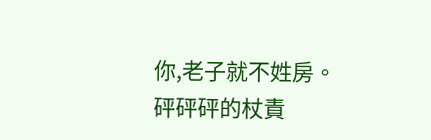你,老子就不姓房。
砰砰砰的杖責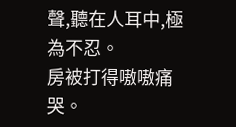聲,聽在人耳中,極為不忍。
房被打得嗷嗷痛哭。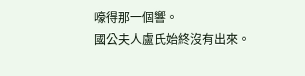嚎得那一個響。
國公夫人盧氏始終沒有出來。